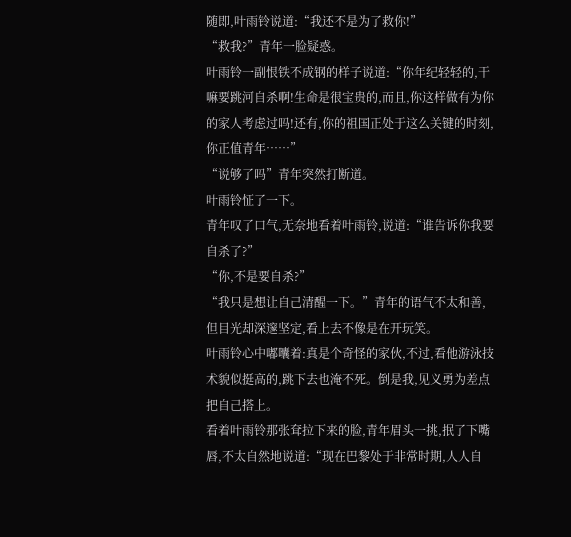随即,叶雨铃说道:“我还不是为了救你!”
“救我?”青年一脸疑惑。
叶雨铃一副恨铁不成钢的样子说道:“你年纪轻轻的,干嘛要跳河自杀啊!生命是很宝贵的,而且,你这样做有为你的家人考虑过吗!还有,你的祖国正处于这么关键的时刻,你正值青年……”
“说够了吗”青年突然打断道。
叶雨铃怔了一下。
青年叹了口气,无奈地看着叶雨铃,说道:“谁告诉你我要自杀了?”
“你,不是要自杀?”
“我只是想让自己清醒一下。”青年的语气不太和善,但目光却深邃坚定,看上去不像是在开玩笑。
叶雨铃心中嘟囔着:真是个奇怪的家伙,不过,看他游泳技术貌似挺高的,跳下去也淹不死。倒是我,见义勇为差点把自己搭上。
看着叶雨铃那张耷拉下来的脸,青年眉头一挑,抿了下嘴唇,不太自然地说道:“现在巴黎处于非常时期,人人自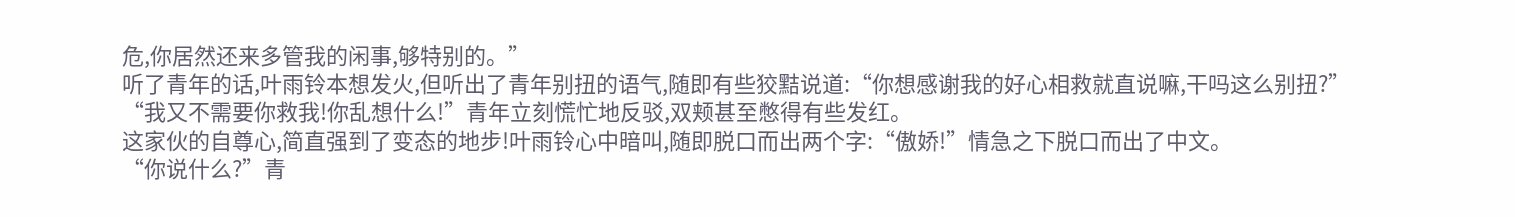危,你居然还来多管我的闲事,够特别的。”
听了青年的话,叶雨铃本想发火,但听出了青年别扭的语气,随即有些狡黠说道:“你想感谢我的好心相救就直说嘛,干吗这么别扭?”
“我又不需要你救我!你乱想什么!”青年立刻慌忙地反驳,双颊甚至憋得有些发红。
这家伙的自尊心,简直强到了变态的地步!叶雨铃心中暗叫,随即脱口而出两个字:“傲娇!”情急之下脱口而出了中文。
“你说什么?”青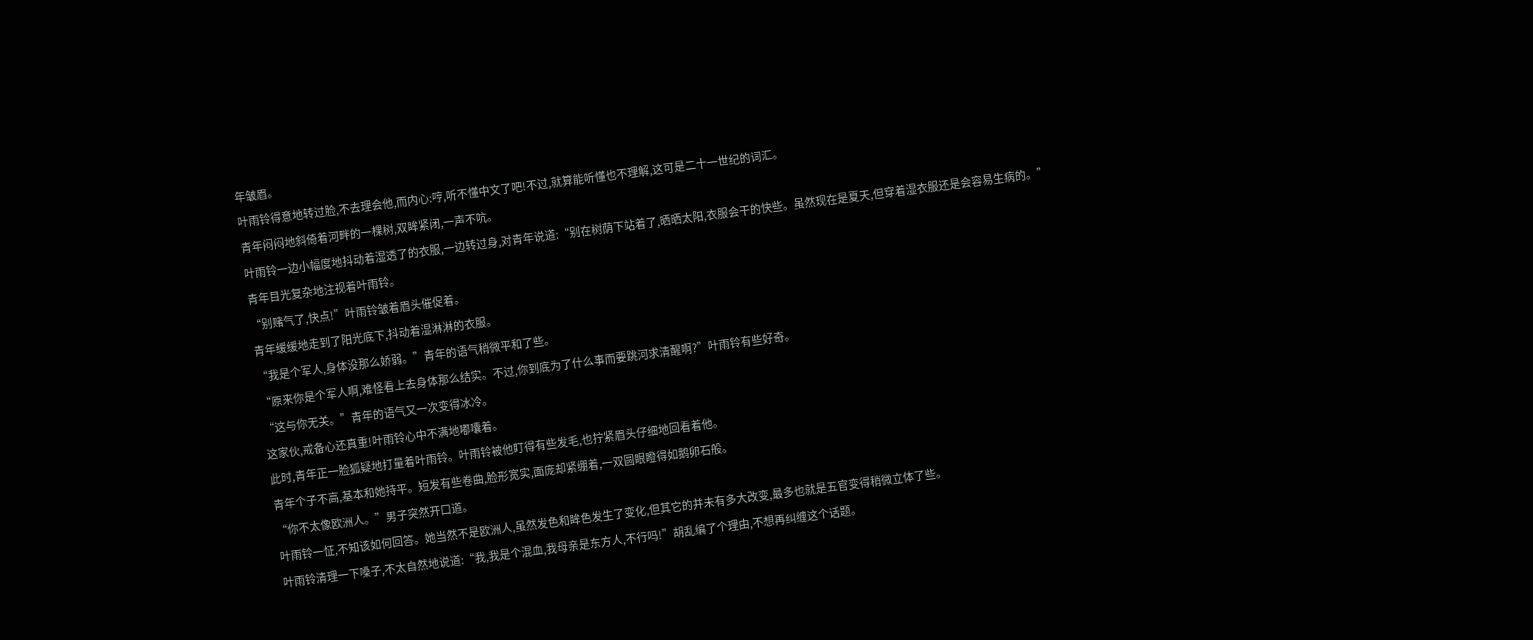年皱眉。
叶雨铃得意地转过脸,不去理会他,而内心:哼,听不懂中文了吧!不过,就算能听懂也不理解,这可是二十一世纪的词汇。
青年闷闷地斜倚着河畔的一棵树,双眸紧闭,一声不吭。
叶雨铃一边小幅度地抖动着湿透了的衣服,一边转过身,对青年说道:“别在树荫下站着了,晒晒太阳,衣服会干的快些。虽然现在是夏天,但穿着湿衣服还是会容易生病的。”
青年目光复杂地注视着叶雨铃。
“别赌气了,快点!”叶雨铃皱着眉头催促着。
青年缓缓地走到了阳光底下,抖动着湿淋淋的衣服。
“我是个军人,身体没那么娇弱。”青年的语气稍微平和了些。
“原来你是个军人啊,难怪看上去身体那么结实。不过,你到底为了什么事而要跳河求清醒啊?”叶雨铃有些好奇。
“这与你无关。”青年的语气又一次变得冰冷。
这家伙,戒备心还真重!叶雨铃心中不满地嘟囔着。
此时,青年正一脸狐疑地打量着叶雨铃。叶雨铃被他盯得有些发毛,也拧紧眉头仔细地回看着他。
青年个子不高,基本和她持平。短发有些卷曲,脸形宽实,面庞却紧绷着,一双圆眼瞪得如鹅卵石般。
“你不太像欧洲人。”男子突然开口道。
叶雨铃一怔,不知该如何回答。她当然不是欧洲人,虽然发色和眸色发生了变化,但其它的并未有多大改变,最多也就是五官变得稍微立体了些。
叶雨铃清理一下嗓子,不太自然地说道:“我,我是个混血,我母亲是东方人,不行吗!”胡乱编了个理由,不想再纠缠这个话题。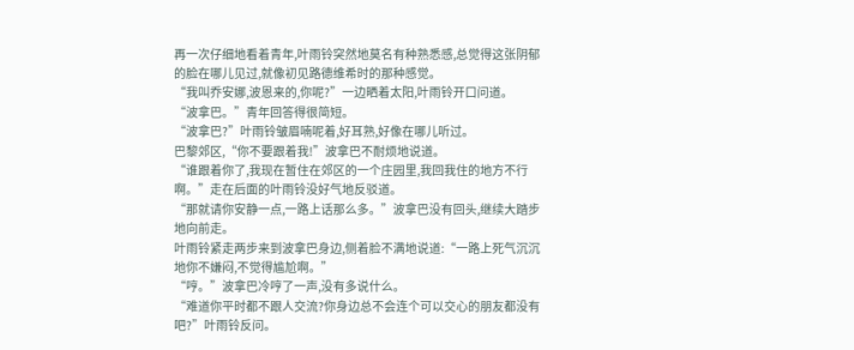再一次仔细地看着青年,叶雨铃突然地莫名有种熟悉感,总觉得这张阴郁的脸在哪儿见过,就像初见路德维希时的那种感觉。
“我叫乔安娜,波恩来的,你呢?”一边晒着太阳,叶雨铃开口问道。
“波拿巴。”青年回答得很简短。
“波拿巴?”叶雨铃皱眉喃呢着,好耳熟,好像在哪儿听过。
巴黎郊区,“你不要跟着我!”波拿巴不耐烦地说道。
“谁跟着你了,我现在暂住在郊区的一个庄园里,我回我住的地方不行啊。”走在后面的叶雨铃没好气地反驳道。
“那就请你安静一点,一路上话那么多。”波拿巴没有回头,继续大踏步地向前走。
叶雨铃紧走两步来到波拿巴身边,侧着脸不满地说道:“一路上死气沉沉地你不嫌闷,不觉得尴尬啊。”
“哼。”波拿巴冷哼了一声,没有多说什么。
“难道你平时都不跟人交流?你身边总不会连个可以交心的朋友都没有吧?”叶雨铃反问。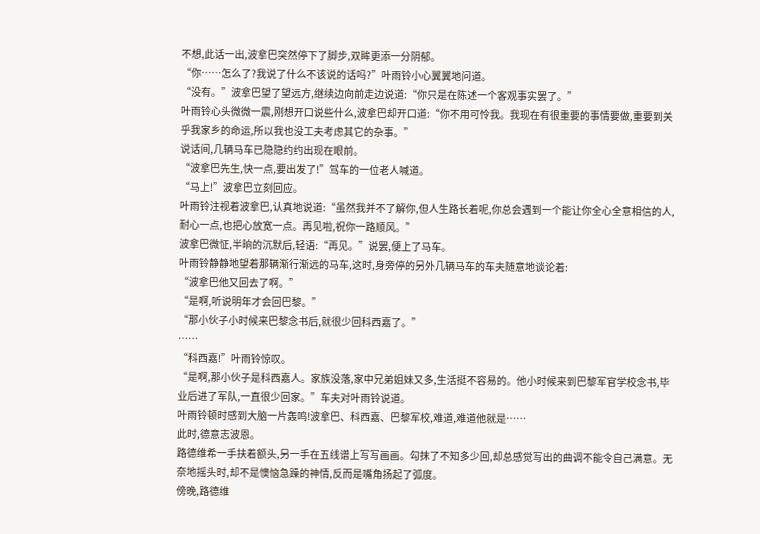不想,此话一出,波拿巴突然停下了脚步,双眸更添一分阴郁。
“你……怎么了?我说了什么不该说的话吗?”叶雨铃小心翼翼地问道。
“没有。”波拿巴望了望远方,继续边向前走边说道:“你只是在陈述一个客观事实罢了。”
叶雨铃心头微微一震,刚想开口说些什么,波拿巴却开口道:“你不用可怜我。我现在有很重要的事情要做,重要到关乎我家乡的命运,所以我也没工夫考虑其它的杂事。”
说话间,几辆马车已隐隐约约出现在眼前。
“波拿巴先生,快一点,要出发了!”驾车的一位老人喊道。
“马上!”波拿巴立刻回应。
叶雨铃注视着波拿巴,认真地说道:“虽然我并不了解你,但人生路长着呢,你总会遇到一个能让你全心全意相信的人,耐心一点,也把心放宽一点。再见啦,祝你一路顺风。”
波拿巴微怔,半晌的沉默后,轻语:“再见。”说罢,便上了马车。
叶雨铃静静地望着那辆渐行渐远的马车,这时,身旁停的另外几辆马车的车夫随意地谈论着:
“波拿巴他又回去了啊。”
“是啊,听说明年才会回巴黎。”
“那小伙子小时候来巴黎念书后,就很少回科西嘉了。”
……
“科西嘉!”叶雨铃惊叹。
“是啊,那小伙子是科西嘉人。家族没落,家中兄弟姐妹又多,生活挺不容易的。他小时候来到巴黎军官学校念书,毕业后进了军队,一直很少回家。”车夫对叶雨铃说道。
叶雨铃顿时感到大脑一片轰鸣!波拿巴、科西嘉、巴黎军校,难道,难道他就是……
此时,德意志波恩。
路德维希一手扶着额头,另一手在五线谱上写写画画。勾抹了不知多少回,却总感觉写出的曲调不能令自己满意。无奈地摇头时,却不是懊恼急躁的神情,反而是嘴角扬起了弧度。
傍晚,路德维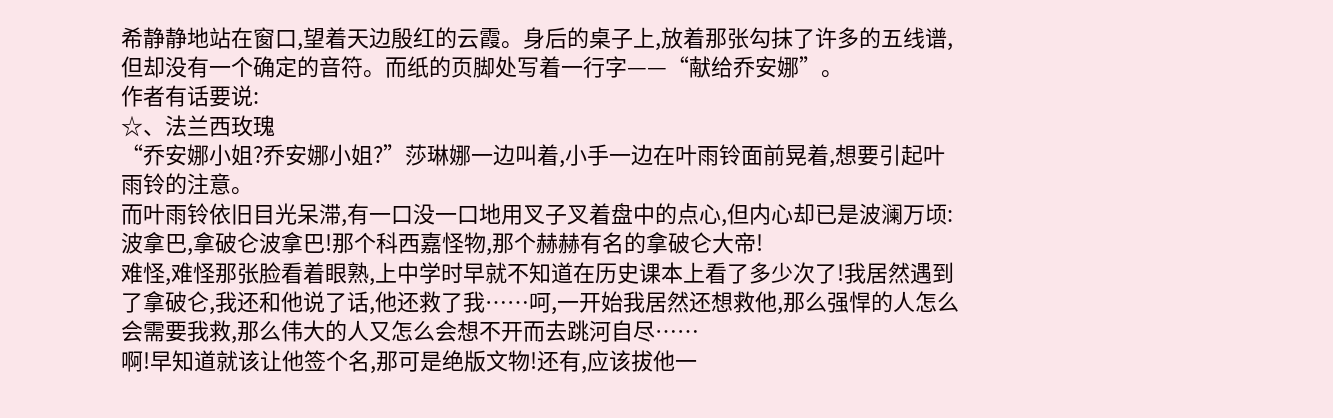希静静地站在窗口,望着天边殷红的云霞。身后的桌子上,放着那张勾抹了许多的五线谱,但却没有一个确定的音符。而纸的页脚处写着一行字——“献给乔安娜”。
作者有话要说:
☆、法兰西玫瑰
“乔安娜小姐?乔安娜小姐?”莎琳娜一边叫着,小手一边在叶雨铃面前晃着,想要引起叶雨铃的注意。
而叶雨铃依旧目光呆滞,有一口没一口地用叉子叉着盘中的点心,但内心却已是波澜万顷:波拿巴,拿破仑波拿巴!那个科西嘉怪物,那个赫赫有名的拿破仑大帝!
难怪,难怪那张脸看着眼熟,上中学时早就不知道在历史课本上看了多少次了!我居然遇到了拿破仑,我还和他说了话,他还救了我……呵,一开始我居然还想救他,那么强悍的人怎么会需要我救,那么伟大的人又怎么会想不开而去跳河自尽……
啊!早知道就该让他签个名,那可是绝版文物!还有,应该拔他一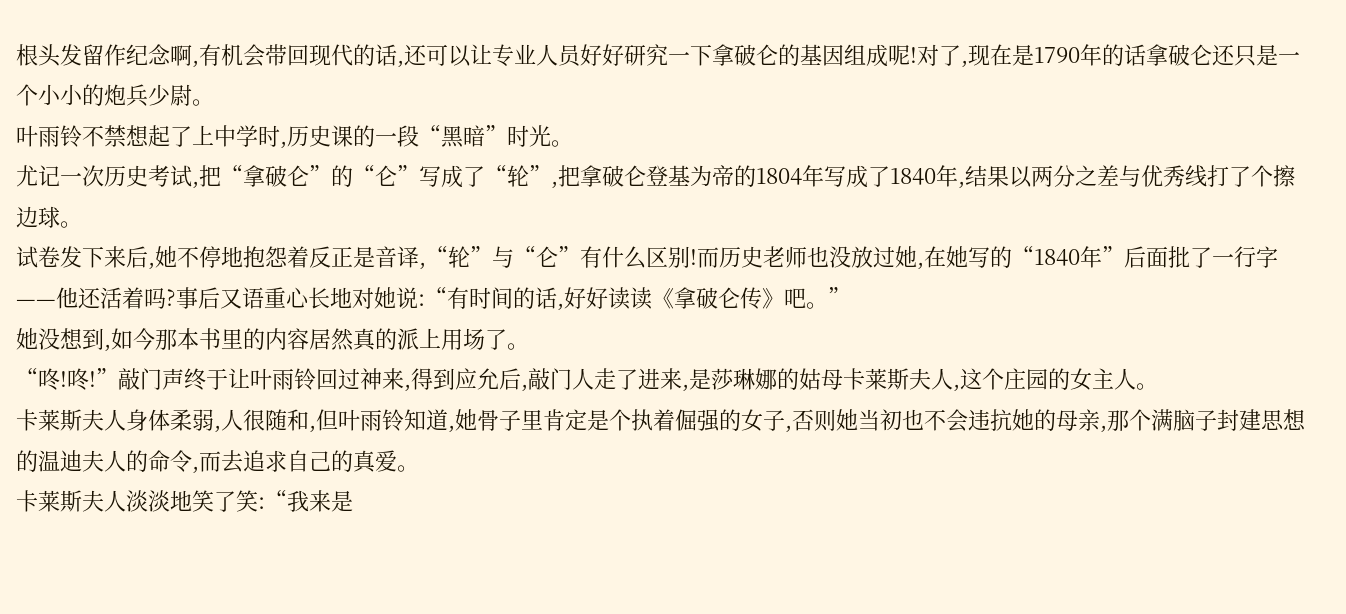根头发留作纪念啊,有机会带回现代的话,还可以让专业人员好好研究一下拿破仑的基因组成呢!对了,现在是1790年的话拿破仑还只是一个小小的炮兵少尉。
叶雨铃不禁想起了上中学时,历史课的一段“黑暗”时光。
尤记一次历史考试,把“拿破仑”的“仑”写成了“轮”,把拿破仑登基为帝的1804年写成了1840年,结果以两分之差与优秀线打了个擦边球。
试卷发下来后,她不停地抱怨着反正是音译,“轮”与“仑”有什么区别!而历史老师也没放过她,在她写的“1840年”后面批了一行字——他还活着吗?事后又语重心长地对她说:“有时间的话,好好读读《拿破仑传》吧。”
她没想到,如今那本书里的内容居然真的派上用场了。
“咚!咚!”敲门声终于让叶雨铃回过神来,得到应允后,敲门人走了进来,是莎琳娜的姑母卡莱斯夫人,这个庄园的女主人。
卡莱斯夫人身体柔弱,人很随和,但叶雨铃知道,她骨子里肯定是个执着倔强的女子,否则她当初也不会违抗她的母亲,那个满脑子封建思想的温迪夫人的命令,而去追求自己的真爱。
卡莱斯夫人淡淡地笑了笑:“我来是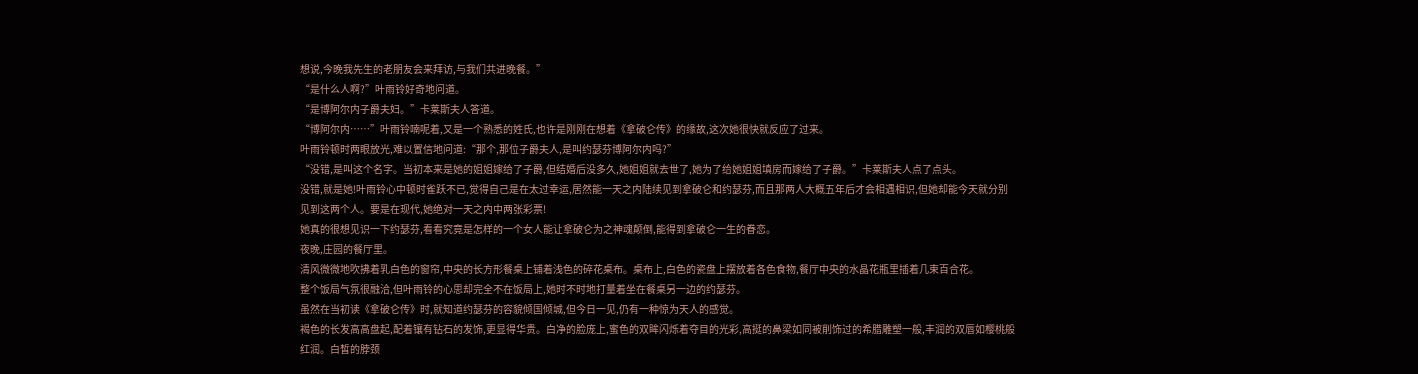想说,今晚我先生的老朋友会来拜访,与我们共进晚餐。”
“是什么人啊?”叶雨铃好奇地问道。
“是博阿尔内子爵夫妇。”卡莱斯夫人答道。
“博阿尔内……”叶雨铃喃呢着,又是一个熟悉的姓氏,也许是刚刚在想着《拿破仑传》的缘故,这次她很快就反应了过来。
叶雨铃顿时两眼放光,难以置信地问道:“那个,那位子爵夫人,是叫约瑟芬博阿尔内吗?”
“没错,是叫这个名字。当初本来是她的姐姐嫁给了子爵,但结婚后没多久,她姐姐就去世了,她为了给她姐姐填房而嫁给了子爵。”卡莱斯夫人点了点头。
没错,就是她!叶雨铃心中顿时雀跃不已,觉得自己是在太过幸运,居然能一天之内陆续见到拿破仑和约瑟芬,而且那两人大概五年后才会相遇相识,但她却能今天就分别见到这两个人。要是在现代,她绝对一天之内中两张彩票!
她真的很想见识一下约瑟芬,看看究竟是怎样的一个女人能让拿破仑为之神魂颠倒,能得到拿破仑一生的眷恋。
夜晚,庄园的餐厅里。
清风微微地吹拂着乳白色的窗帘,中央的长方形餐桌上铺着浅色的碎花桌布。桌布上,白色的瓷盘上摆放着各色食物,餐厅中央的水晶花瓶里插着几束百合花。
整个饭局气氛很融洽,但叶雨铃的心思却完全不在饭局上,她时不时地打量着坐在餐桌另一边的约瑟芬。
虽然在当初读《拿破仑传》时,就知道约瑟芬的容貌倾国倾城,但今日一见,仍有一种惊为天人的感觉。
褐色的长发高高盘起,配着镶有钻石的发饰,更显得华贵。白净的脸庞上,蜜色的双眸闪烁着夺目的光彩,高挺的鼻梁如同被削饰过的希腊雕塑一般,丰润的双唇如樱桃般红润。白皙的脖颈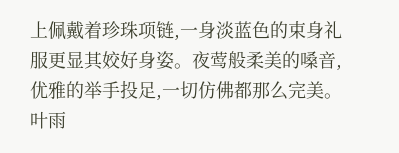上佩戴着珍珠项链,一身淡蓝色的束身礼服更显其姣好身姿。夜莺般柔美的嗓音,优雅的举手投足,一切仿佛都那么完美。
叶雨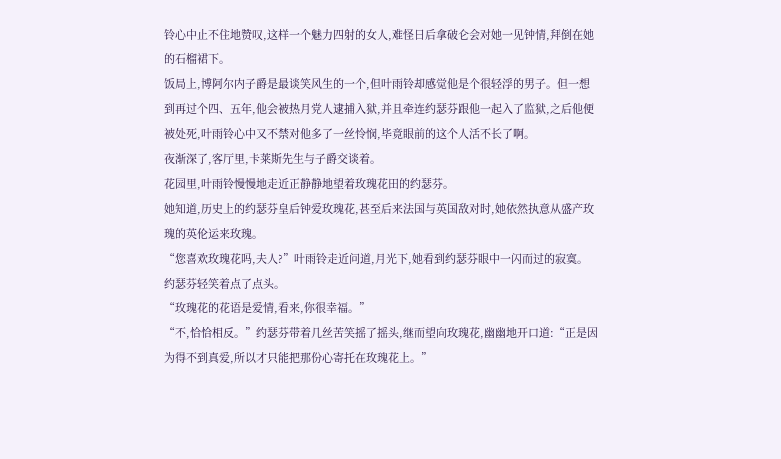铃心中止不住地赞叹,这样一个魅力四射的女人,难怪日后拿破仑会对她一见钟情,拜倒在她的石榴裙下。
饭局上,博阿尔内子爵是最谈笑风生的一个,但叶雨铃却感觉他是个很轻浮的男子。但一想到再过个四、五年,他会被热月党人逮捕入狱,并且牵连约瑟芬跟他一起入了监狱,之后他便被处死,叶雨铃心中又不禁对他多了一丝怜悯,毕竟眼前的这个人活不长了啊。
夜渐深了,客厅里,卡莱斯先生与子爵交谈着。
花园里,叶雨铃慢慢地走近正静静地望着玫瑰花田的约瑟芬。
她知道,历史上的约瑟芬皇后钟爱玫瑰花,甚至后来法国与英国敌对时,她依然执意从盛产玫瑰的英伦运来玫瑰。
“您喜欢玫瑰花吗,夫人?”叶雨铃走近问道,月光下,她看到约瑟芬眼中一闪而过的寂寞。
约瑟芬轻笑着点了点头。
“玫瑰花的花语是爱情,看来,你很幸福。”
“不,恰恰相反。”约瑟芬带着几丝苦笑摇了摇头,继而望向玫瑰花,幽幽地开口道:“正是因为得不到真爱,所以才只能把那份心寄托在玫瑰花上。”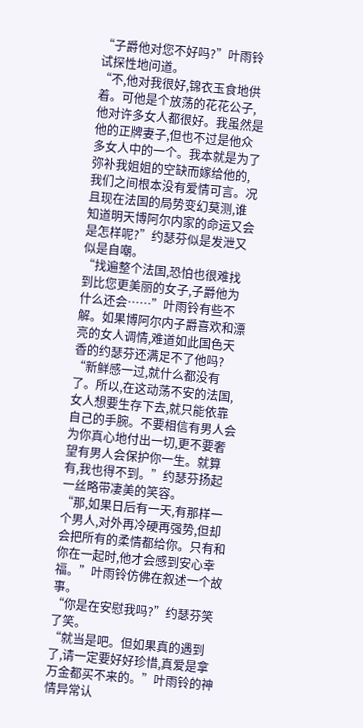“子爵他对您不好吗?”叶雨铃试探性地问道。
“不,他对我很好,锦衣玉食地供着。可他是个放荡的花花公子,他对许多女人都很好。我虽然是他的正牌妻子,但也不过是他众多女人中的一个。我本就是为了弥补我姐姐的空缺而嫁给他的,我们之间根本没有爱情可言。况且现在法国的局势变幻莫测,谁知道明天博阿尔内家的命运又会是怎样呢?”约瑟芬似是发泄又似是自嘲。
“找遍整个法国,恐怕也很难找到比您更美丽的女子,子爵他为什么还会……”叶雨铃有些不解。如果博阿尔内子爵喜欢和漂亮的女人调情,难道如此国色天香的约瑟芬还满足不了他吗?
“新鲜感一过,就什么都没有了。所以,在这动荡不安的法国,女人想要生存下去,就只能依靠自己的手腕。不要相信有男人会为你真心地付出一切,更不要奢望有男人会保护你一生。就算有,我也得不到。”约瑟芬扬起一丝略带凄美的笑容。
“那,如果日后有一天,有那样一个男人,对外再冷硬再强势,但却会把所有的柔情都给你。只有和你在一起时,他才会感到安心幸福。”叶雨铃仿佛在叙述一个故事。
“你是在安慰我吗?”约瑟芬笑了笑。
“就当是吧。但如果真的遇到了,请一定要好好珍惜,真爱是拿万金都买不来的。”叶雨铃的神情异常认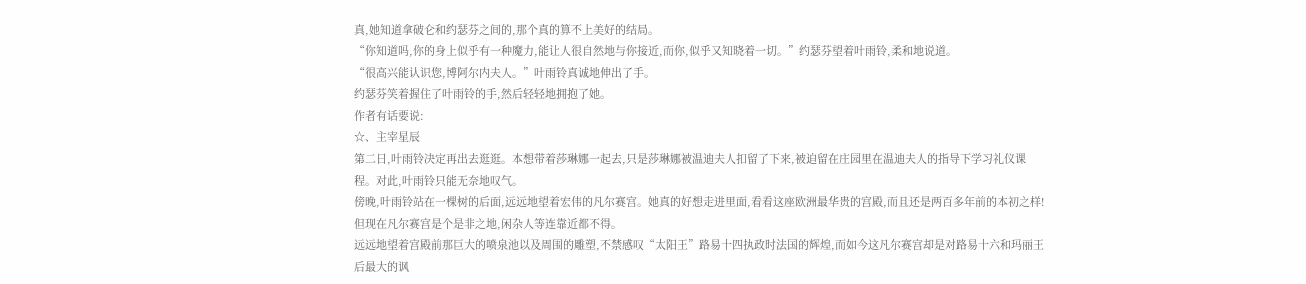真,她知道拿破仑和约瑟芬之间的,那个真的算不上美好的结局。
“你知道吗,你的身上似乎有一种魔力,能让人很自然地与你接近,而你,似乎又知晓着一切。”约瑟芬望着叶雨铃,柔和地说道。
“很高兴能认识您,博阿尔内夫人。”叶雨铃真诚地伸出了手。
约瑟芬笑着握住了叶雨铃的手,然后轻轻地拥抱了她。
作者有话要说:
☆、主宰星辰
第二日,叶雨铃决定再出去逛逛。本想带着莎琳娜一起去,只是莎琳娜被温迪夫人扣留了下来,被迫留在庄园里在温迪夫人的指导下学习礼仪课程。对此,叶雨铃只能无奈地叹气。
傍晚,叶雨铃站在一棵树的后面,远远地望着宏伟的凡尔赛宫。她真的好想走进里面,看看这座欧洲最华贵的宫殿,而且还是两百多年前的本初之样!但现在凡尔赛宫是个是非之地,闲杂人等连靠近都不得。
远远地望着宫殿前那巨大的喷泉池以及周围的雕塑,不禁感叹“太阳王”路易十四执政时法国的辉煌,而如今这凡尔赛宫却是对路易十六和玛丽王后最大的讽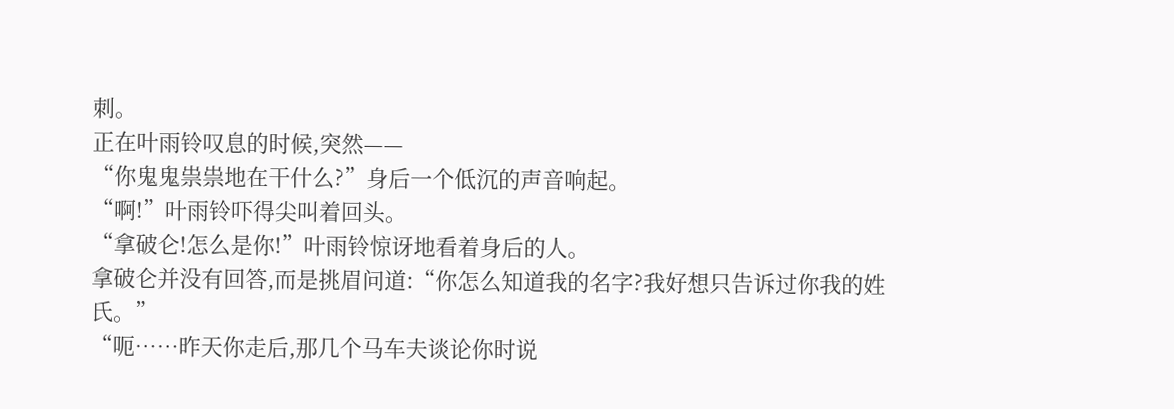刺。
正在叶雨铃叹息的时候,突然——
“你鬼鬼祟祟地在干什么?”身后一个低沉的声音响起。
“啊!”叶雨铃吓得尖叫着回头。
“拿破仑!怎么是你!”叶雨铃惊讶地看着身后的人。
拿破仑并没有回答,而是挑眉问道:“你怎么知道我的名字?我好想只告诉过你我的姓氏。”
“呃……昨天你走后,那几个马车夫谈论你时说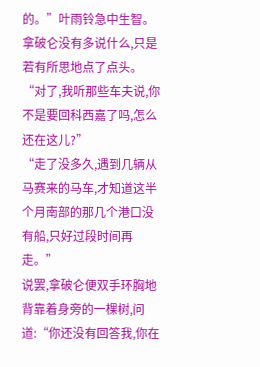的。”叶雨铃急中生智。
拿破仑没有多说什么,只是若有所思地点了点头。
“对了,我听那些车夫说,你不是要回科西嘉了吗,怎么还在这儿?”
“走了没多久,遇到几辆从马赛来的马车,才知道这半个月南部的那几个港口没有船,只好过段时间再走。”
说罢,拿破仑便双手环胸地背靠着身旁的一棵树,问道:“你还没有回答我,你在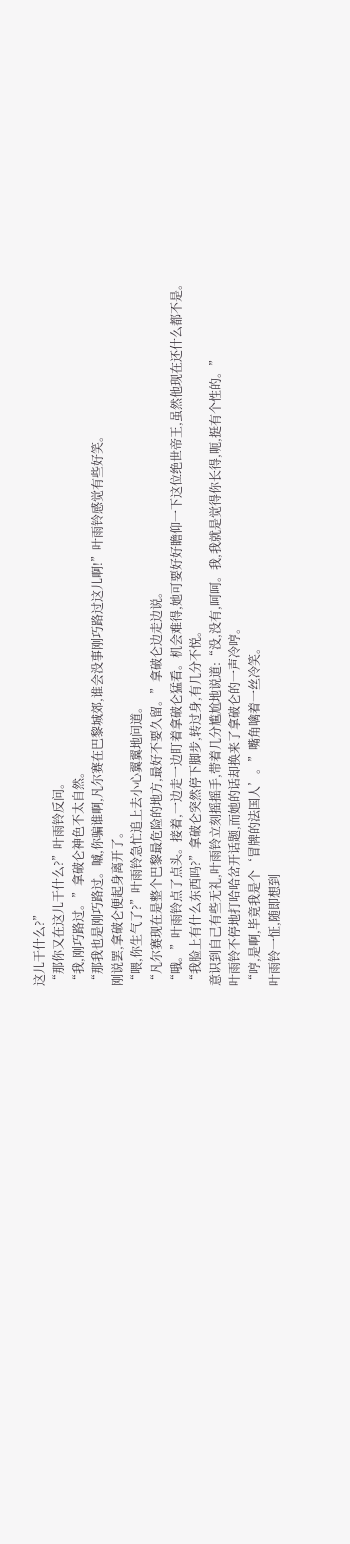这儿干什么?”
“那你又在这儿干什么?”叶雨铃反问。
“我,刚巧路过。”拿破仑神色不太自然。
“那我也是刚巧路过。嘁,你骗谁啊,凡尔赛在巴黎城郊,谁会没事刚巧路过这儿啊!”叶雨铃感觉有些好笑。
刚说罢,拿破仑便起身离开了。
“喂,你生气了?”叶雨铃急忙追上去小心翼翼地问道。
“凡尔赛现在是整个巴黎最危险的地方,最好不要久留。”拿破仑边走边说。
“哦。”叶雨铃点了点头。接着,一边走一边盯着拿破仑猛看。机会难得,她可要好好瞻仰一下这位绝世帝王,虽然他现在还什么都不是。
“我脸上有什么东西吗?”拿破仑突然停下脚步,转过身,有几分不悦。
意识到自己有些无礼,叶雨铃立刻摇摇手,带着几分尴尬地说道:“没,没有,呵呵。我,我就是觉得你长得,呃,挺有个性的。”
叶雨铃不停地打哈哈岔开话题,而她的话却换来了拿破仑的一声冷哼。
“哼,是啊,毕竟我是个‘冒牌的法国人’。”嘴角噙着一丝冷笑。
叶雨铃一怔,随即想到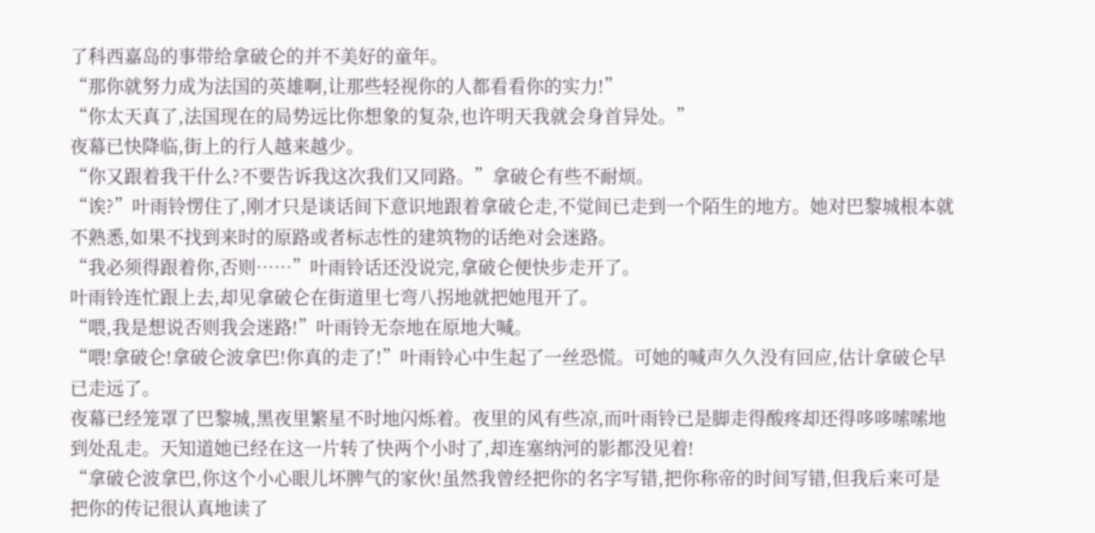了科西嘉岛的事带给拿破仑的并不美好的童年。
“那你就努力成为法国的英雄啊,让那些轻视你的人都看看你的实力!”
“你太天真了,法国现在的局势远比你想象的复杂,也许明天我就会身首异处。”
夜幕已快降临,街上的行人越来越少。
“你又跟着我干什么?不要告诉我这次我们又同路。”拿破仑有些不耐烦。
“诶?”叶雨铃愣住了,刚才只是谈话间下意识地跟着拿破仑走,不觉间已走到一个陌生的地方。她对巴黎城根本就不熟悉,如果不找到来时的原路或者标志性的建筑物的话绝对会迷路。
“我必须得跟着你,否则……”叶雨铃话还没说完,拿破仑便快步走开了。
叶雨铃连忙跟上去,却见拿破仑在街道里七弯八拐地就把她甩开了。
“喂,我是想说否则我会迷路!”叶雨铃无奈地在原地大喊。
“喂!拿破仑!拿破仑波拿巴!你真的走了!”叶雨铃心中生起了一丝恐慌。可她的喊声久久没有回应,估计拿破仑早已走远了。
夜幕已经笼罩了巴黎城,黑夜里繁星不时地闪烁着。夜里的风有些凉,而叶雨铃已是脚走得酸疼却还得哆哆嗦嗦地到处乱走。天知道她已经在这一片转了快两个小时了,却连塞纳河的影都没见着!
“拿破仑波拿巴,你这个小心眼儿坏脾气的家伙!虽然我曾经把你的名字写错,把你称帝的时间写错,但我后来可是把你的传记很认真地读了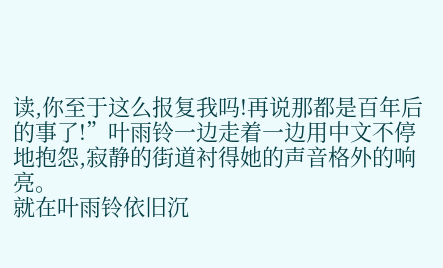读,你至于这么报复我吗!再说那都是百年后的事了!”叶雨铃一边走着一边用中文不停地抱怨,寂静的街道衬得她的声音格外的响亮。
就在叶雨铃依旧沉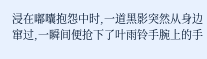浸在嘟囔抱怨中时,一道黑影突然从身边窜过,一瞬间便抢下了叶雨铃手腕上的手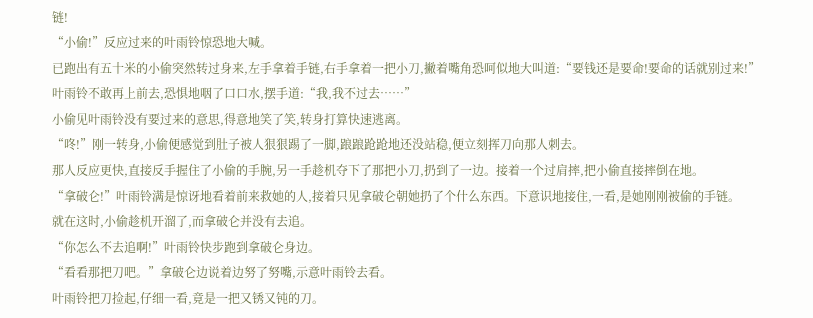链!
“小偷!”反应过来的叶雨铃惊恐地大喊。
已跑出有五十米的小偷突然转过身来,左手拿着手链,右手拿着一把小刀,撇着嘴角恐呵似地大叫道:“要钱还是要命!要命的话就别过来!”
叶雨铃不敢再上前去,恐惧地咽了口口水,摆手道:“我,我不过去……”
小偷见叶雨铃没有要过来的意思,得意地笑了笑,转身打算快速逃离。
“咚!”刚一转身,小偷便感觉到肚子被人狠狠踢了一脚,踉踉跄跄地还没站稳,便立刻挥刀向那人刺去。
那人反应更快,直接反手握住了小偷的手腕,另一手趁机夺下了那把小刀,扔到了一边。接着一个过肩摔,把小偷直接摔倒在地。
“拿破仑!”叶雨铃满是惊讶地看着前来救她的人,接着只见拿破仑朝她扔了个什么东西。下意识地接住,一看,是她刚刚被偷的手链。
就在这时,小偷趁机开溜了,而拿破仑并没有去追。
“你怎么不去追啊!”叶雨铃快步跑到拿破仑身边。
“看看那把刀吧。”拿破仑边说着边努了努嘴,示意叶雨铃去看。
叶雨铃把刀捡起,仔细一看,竟是一把又锈又钝的刀。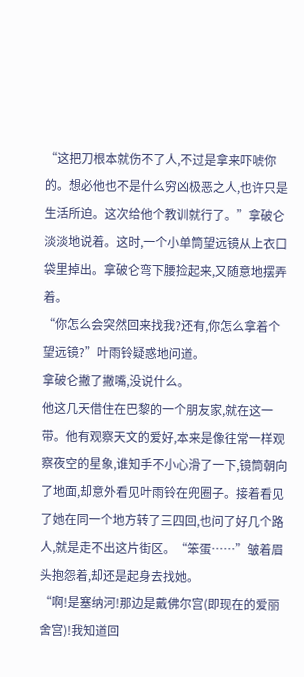“这把刀根本就伤不了人,不过是拿来吓唬你的。想必他也不是什么穷凶极恶之人,也许只是生活所迫。这次给他个教训就行了。”拿破仑淡淡地说着。这时,一个小单筒望远镜从上衣口袋里掉出。拿破仑弯下腰捡起来,又随意地摆弄着。
“你怎么会突然回来找我?还有,你怎么拿着个望远镜?”叶雨铃疑惑地问道。
拿破仑撇了撇嘴,没说什么。
他这几天借住在巴黎的一个朋友家,就在这一带。他有观察天文的爱好,本来是像往常一样观察夜空的星象,谁知手不小心滑了一下,镜筒朝向了地面,却意外看见叶雨铃在兜圈子。接着看见了她在同一个地方转了三四回,也问了好几个路人,就是走不出这片街区。“笨蛋……”皱着眉头抱怨着,却还是起身去找她。
“啊!是塞纳河!那边是戴佛尔宫(即现在的爱丽舍宫)!我知道回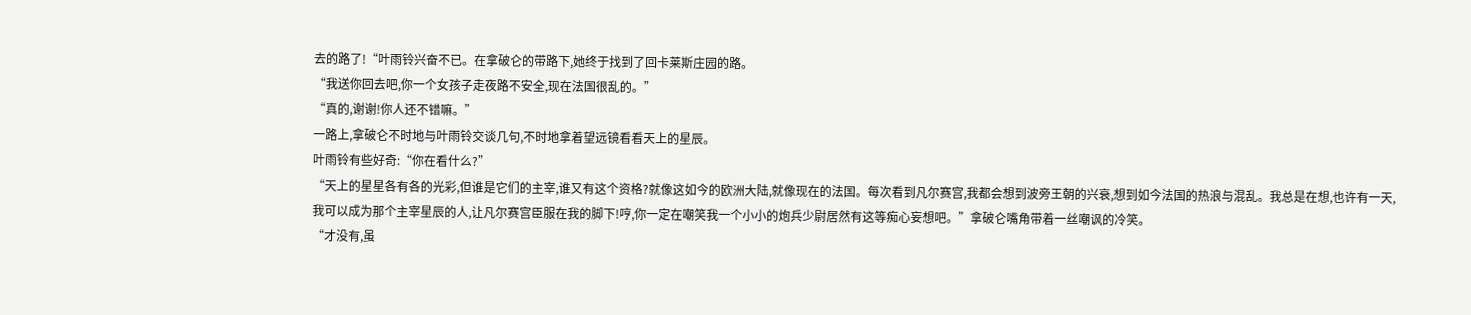去的路了!“叶雨铃兴奋不已。在拿破仑的带路下,她终于找到了回卡莱斯庄园的路。
“我送你回去吧,你一个女孩子走夜路不安全,现在法国很乱的。”
“真的,谢谢!你人还不错嘛。”
一路上,拿破仑不时地与叶雨铃交谈几句,不时地拿着望远镜看看天上的星辰。
叶雨铃有些好奇:“你在看什么?”
“天上的星星各有各的光彩,但谁是它们的主宰,谁又有这个资格?就像这如今的欧洲大陆,就像现在的法国。每次看到凡尔赛宫,我都会想到波旁王朝的兴衰,想到如今法国的热浪与混乱。我总是在想,也许有一天,我可以成为那个主宰星辰的人,让凡尔赛宫臣服在我的脚下!哼,你一定在嘲笑我一个小小的炮兵少尉居然有这等痴心妄想吧。”拿破仑嘴角带着一丝嘲讽的冷笑。
“才没有,虽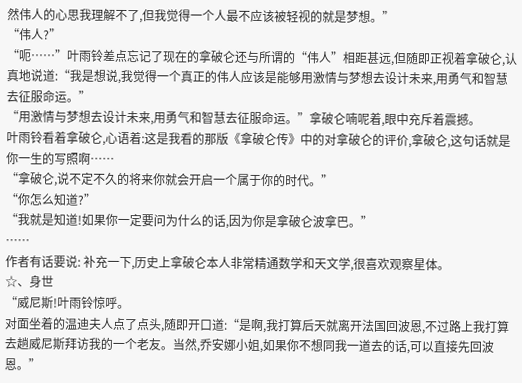然伟人的心思我理解不了,但我觉得一个人最不应该被轻视的就是梦想。”
“伟人?”
“呃……”叶雨铃差点忘记了现在的拿破仑还与所谓的“伟人”相距甚远,但随即正视着拿破仑,认真地说道:“我是想说,我觉得一个真正的伟人应该是能够用激情与梦想去设计未来,用勇气和智慧去征服命运。”
“用激情与梦想去设计未来,用勇气和智慧去征服命运。”拿破仑喃呢着,眼中充斥着震撼。
叶雨铃看着拿破仑,心语着:这是我看的那版《拿破仑传》中的对拿破仑的评价,拿破仑,这句话就是你一生的写照啊……
“拿破仑,说不定不久的将来你就会开启一个属于你的时代。”
“你怎么知道?”
“我就是知道!如果你一定要问为什么的话,因为你是拿破仑波拿巴。”
……
作者有话要说: 补充一下,历史上拿破仑本人非常精通数学和天文学,很喜欢观察星体。
☆、身世
“威尼斯!叶雨铃惊呼。
对面坐着的温迪夫人点了点头,随即开口道:“是啊,我打算后天就离开法国回波恩,不过路上我打算去趟威尼斯拜访我的一个老友。当然,乔安娜小姐,如果你不想同我一道去的话,可以直接先回波恩。”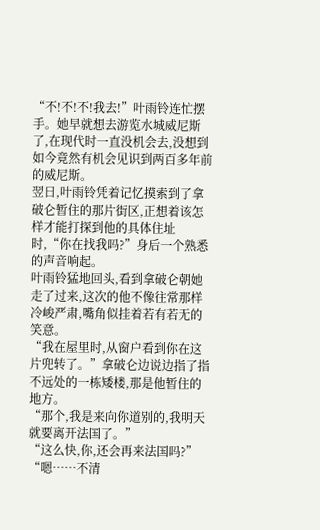“不!不!不!我去!”叶雨铃连忙摆手。她早就想去游览水城威尼斯了,在现代时一直没机会去,没想到如今竟然有机会见识到两百多年前的威尼斯。
翌日,叶雨铃凭着记忆摸索到了拿破仑暂住的那片街区,正想着该怎样才能打探到他的具体住址时,“你在找我吗?”身后一个熟悉的声音响起。
叶雨铃猛地回头,看到拿破仑朝她走了过来,这次的他不像往常那样冷峻严肃,嘴角似挂着若有若无的笑意。
“我在屋里时,从窗户看到你在这片兜转了。”拿破仑边说边指了指不远处的一栋矮楼,那是他暂住的地方。
“那个,我是来向你道别的,我明天就要离开法国了。”
“这么快,你,还会再来法国吗?”
“嗯……不清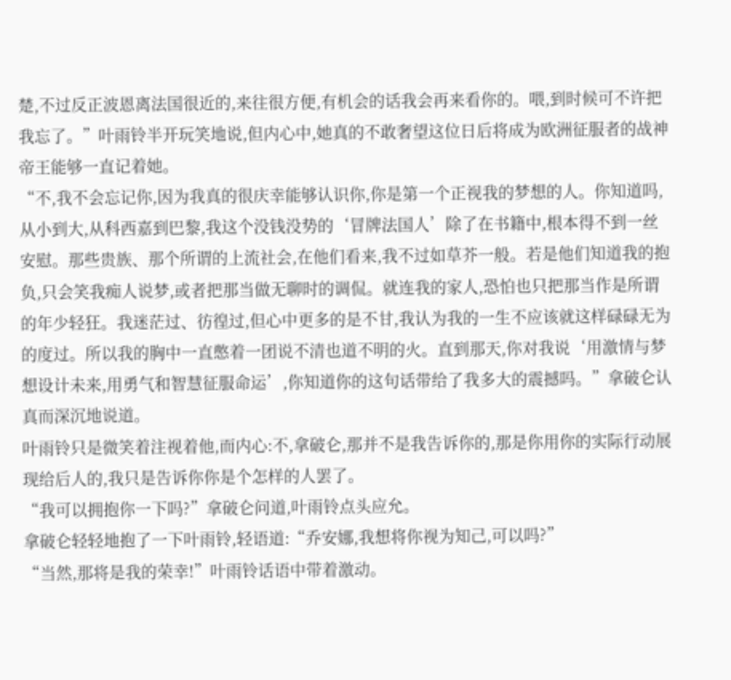楚,不过反正波恩离法国很近的,来往很方便,有机会的话我会再来看你的。喂,到时候可不许把我忘了。”叶雨铃半开玩笑地说,但内心中,她真的不敢奢望这位日后将成为欧洲征服者的战神帝王能够一直记着她。
“不,我不会忘记你,因为我真的很庆幸能够认识你,你是第一个正视我的梦想的人。你知道吗,从小到大,从科西嘉到巴黎,我这个没钱没势的‘冒牌法国人’除了在书籍中,根本得不到一丝安慰。那些贵族、那个所谓的上流社会,在他们看来,我不过如草芥一般。若是他们知道我的抱负,只会笑我痴人说梦,或者把那当做无聊时的调侃。就连我的家人,恐怕也只把那当作是所谓的年少轻狂。我迷茫过、彷徨过,但心中更多的是不甘,我认为我的一生不应该就这样碌碌无为的度过。所以我的胸中一直憋着一团说不清也道不明的火。直到那天,你对我说‘用激情与梦想设计未来,用勇气和智慧征服命运’,你知道你的这句话带给了我多大的震撼吗。”拿破仑认真而深沉地说道。
叶雨铃只是微笑着注视着他,而内心:不,拿破仑,那并不是我告诉你的,那是你用你的实际行动展现给后人的,我只是告诉你你是个怎样的人罢了。
“我可以拥抱你一下吗?”拿破仑问道,叶雨铃点头应允。
拿破仑轻轻地抱了一下叶雨铃,轻语道:“乔安娜,我想将你视为知己,可以吗?”
“当然,那将是我的荣幸!”叶雨铃话语中带着激动。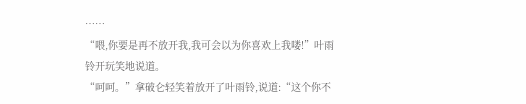……
“喂,你要是再不放开我,我可会以为你喜欢上我喽!”叶雨铃开玩笑地说道。
“呵呵。”拿破仑轻笑着放开了叶雨铃,说道:“这个你不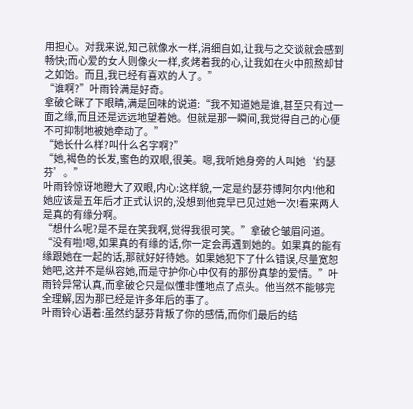用担心。对我来说,知己就像水一样,涓细自如,让我与之交谈就会感到畅快;而心爱的女人则像火一样,炙烤着我的心,让我如在火中煎熬却甘之如饴。而且,我已经有喜欢的人了。”
“谁啊?”叶雨铃满是好奇。
拿破仑眯了下眼睛,满是回味的说道:“我不知道她是谁,甚至只有过一面之缘,而且还是远远地望着她。但就是那一瞬间,我觉得自己的心便不可抑制地被她牵动了。”
“她长什么样?叫什么名字啊?”
“她,褐色的长发,蜜色的双眼,很美。嗯,我听她身旁的人叫她‘约瑟芬’。”
叶雨铃惊讶地瞪大了双眼,内心:这样貌,一定是约瑟芬博阿尔内!他和她应该是五年后才正式认识的,没想到他竟早已见过她一次!看来两人是真的有缘分啊。
“想什么呢?是不是在笑我啊,觉得我很可笑。”拿破仑皱眉问道。
“没有啦!嗯,如果真的有缘的话,你一定会再遇到她的。如果真的能有缘跟她在一起的话,那就好好待她。如果她犯下了什么错误,尽量宽恕她吧,这并不是纵容她,而是守护你心中仅有的那份真挚的爱情。”叶雨铃异常认真,而拿破仑只是似懂非懂地点了点头。他当然不能够完全理解,因为那已经是许多年后的事了。
叶雨铃心语着:虽然约瑟芬背叛了你的感情,而你们最后的结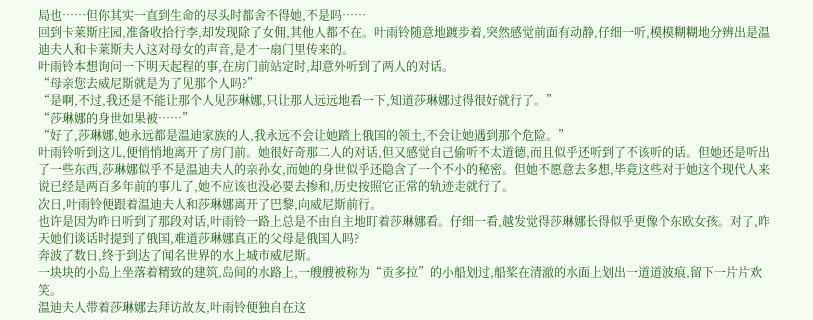局也……但你其实一直到生命的尽头时都舍不得她,不是吗……
回到卡莱斯庄园,准备收拾行李,却发现除了女佣,其他人都不在。叶雨铃随意地踱步着,突然感觉前面有动静,仔细一听,模模糊糊地分辨出是温迪夫人和卡莱斯夫人这对母女的声音,是才一扇门里传来的。
叶雨铃本想询问一下明天起程的事,在房门前站定时,却意外听到了两人的对话。
“母亲您去威尼斯就是为了见那个人吗?”
“是啊,不过,我还是不能让那个人见莎琳娜,只让那人远远地看一下,知道莎琳娜过得很好就行了。”
“莎琳娜的身世如果被……”
“好了,莎琳娜,她永远都是温迪家族的人,我永远不会让她踏上俄国的领土,不会让她遇到那个危险。”
叶雨铃听到这儿,便悄悄地离开了房门前。她很好奇那二人的对话,但又感觉自己偷听不太道德,而且似乎还听到了不该听的话。但她还是听出了一些东西,莎琳娜似乎不是温迪夫人的亲孙女,而她的身世似乎还隐含了一个不小的秘密。但她不愿意去多想,毕竟这些对于她这个现代人来说已经是两百多年前的事儿了,她不应该也没必要去掺和,历史按照它正常的轨迹走就行了。
次日,叶雨铃便跟着温迪夫人和莎琳娜离开了巴黎,向威尼斯前行。
也许是因为昨日听到了那段对话,叶雨铃一路上总是不由自主地盯着莎琳娜看。仔细一看,越发觉得莎琳娜长得似乎更像个东欧女孩。对了,昨天她们谈话时提到了俄国,难道莎琳娜真正的父母是俄国人吗?
奔波了数日,终于到达了闻名世界的水上城市威尼斯。
一块块的小岛上坐落着精致的建筑,岛间的水路上,一艘艘被称为“贡多拉”的小船划过,船桨在清澈的水面上划出一道道波痕,留下一片片欢笑。
温迪夫人带着莎琳娜去拜访故友,叶雨铃便独自在这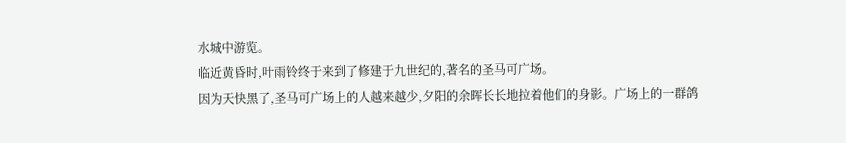水城中游览。
临近黄昏时,叶雨铃终于来到了修建于九世纪的,著名的圣马可广场。
因为天快黑了,圣马可广场上的人越来越少,夕阳的余晖长长地拉着他们的身影。广场上的一群鸽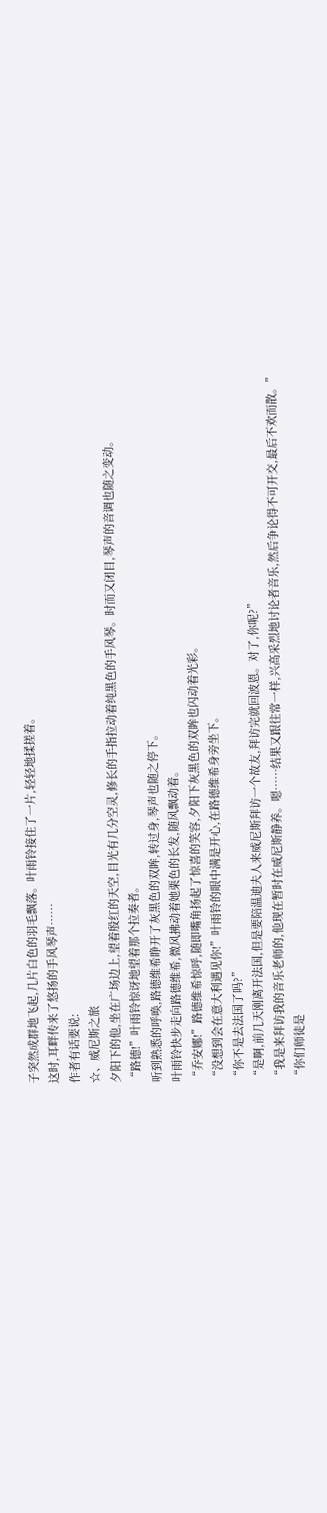子突然成群地飞起,几片白色的羽毛飘落。叶雨铃接住了一片,轻轻地揉搓着。
这时,耳畔传来了悠扬的手风琴声……
作者有话要说:
☆、威尼斯之旅
夕阳下的他,坐在广场边上,望着殷红的天空,目光有几分空灵,修长的手指拉动着纯黑色的手风琴。时而又闭目,琴声的音调也随之变动。
“路德!”叶雨铃惊讶地望着那个拉奏者。
听到熟悉的呼唤,路德维希睁开了灰黑色的双眸,转过身,琴声也随之停下。
叶雨铃快步走向路德维希,微风拂动着她栗色的长发,随风飘动着。
“乔安娜!”路德维希惊呼,随即嘴角扬起了惊喜的笑容,夕阳下灰黑色的双眸也闪动着光彩。
“没想到会在意大利遇见你!”叶雨铃的眼中满是开心,在路德维希身旁坐下。
“你不是去法国了吗?”
“是啊,前几天刚离开法国,但是要陪温迪夫人来威尼斯拜访一个故友,拜访完就回波恩。对了,你呢?”
“我是来拜访我的音乐老师的,他现在暂时在威尼斯静养。嗯……结果又跟往常一样,兴高采烈地讨论者音乐,然后争论得不可开交,最后不欢而散。”
“你们师徒是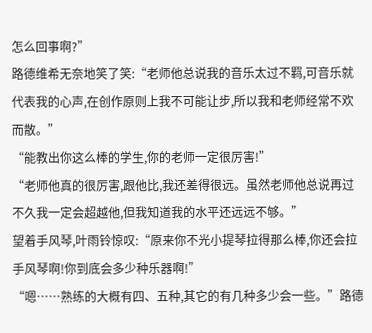怎么回事啊?”
路德维希无奈地笑了笑:“老师他总说我的音乐太过不羁,可音乐就代表我的心声,在创作原则上我不可能让步,所以我和老师经常不欢而散。”
“能教出你这么棒的学生,你的老师一定很厉害!”
“老师他真的很厉害,跟他比,我还差得很远。虽然老师他总说再过不久我一定会超越他,但我知道我的水平还远远不够。”
望着手风琴,叶雨铃惊叹:“原来你不光小提琴拉得那么棒,你还会拉手风琴啊!你到底会多少种乐器啊!”
“嗯……熟练的大概有四、五种,其它的有几种多少会一些。”路德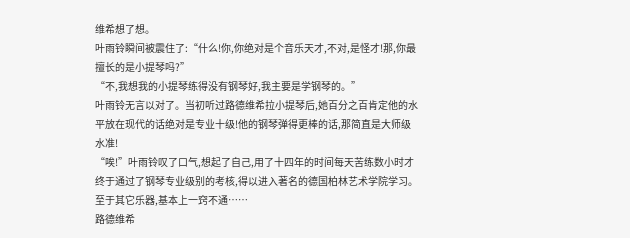维希想了想。
叶雨铃瞬间被震住了:“什么!你,你绝对是个音乐天才,不对,是怪才!那,你最擅长的是小提琴吗?”
“不,我想我的小提琴练得没有钢琴好,我主要是学钢琴的。”
叶雨铃无言以对了。当初听过路德维希拉小提琴后,她百分之百肯定他的水平放在现代的话绝对是专业十级!他的钢琴弹得更棒的话,那简直是大师级水准!
“唉!”叶雨铃叹了口气,想起了自己,用了十四年的时间每天苦练数小时才终于通过了钢琴专业级别的考核,得以进入著名的德国柏林艺术学院学习。至于其它乐器,基本上一窍不通……
路德维希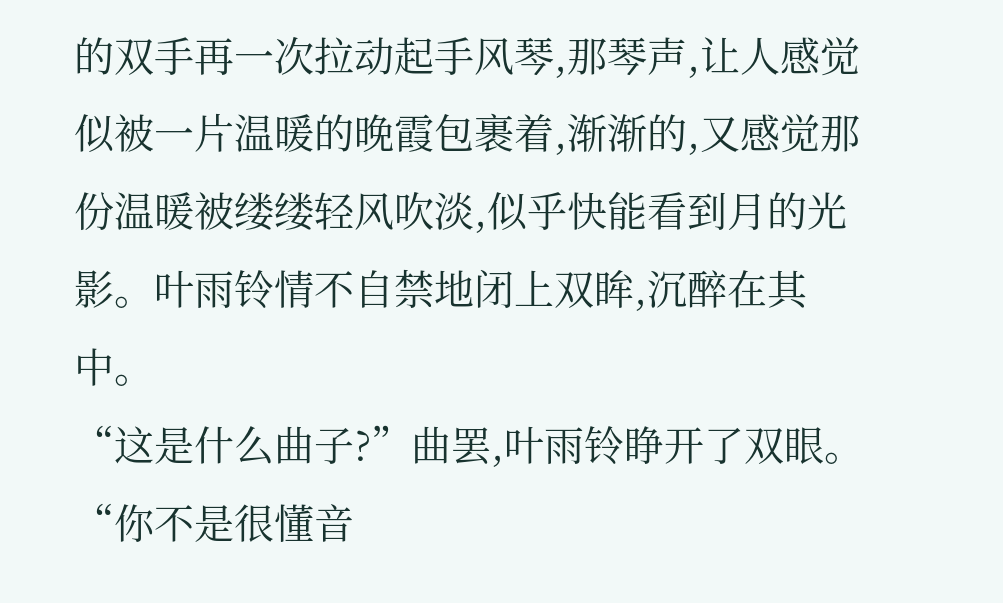的双手再一次拉动起手风琴,那琴声,让人感觉似被一片温暖的晚霞包裹着,渐渐的,又感觉那份温暖被缕缕轻风吹淡,似乎快能看到月的光影。叶雨铃情不自禁地闭上双眸,沉醉在其中。
“这是什么曲子?”曲罢,叶雨铃睁开了双眼。
“你不是很懂音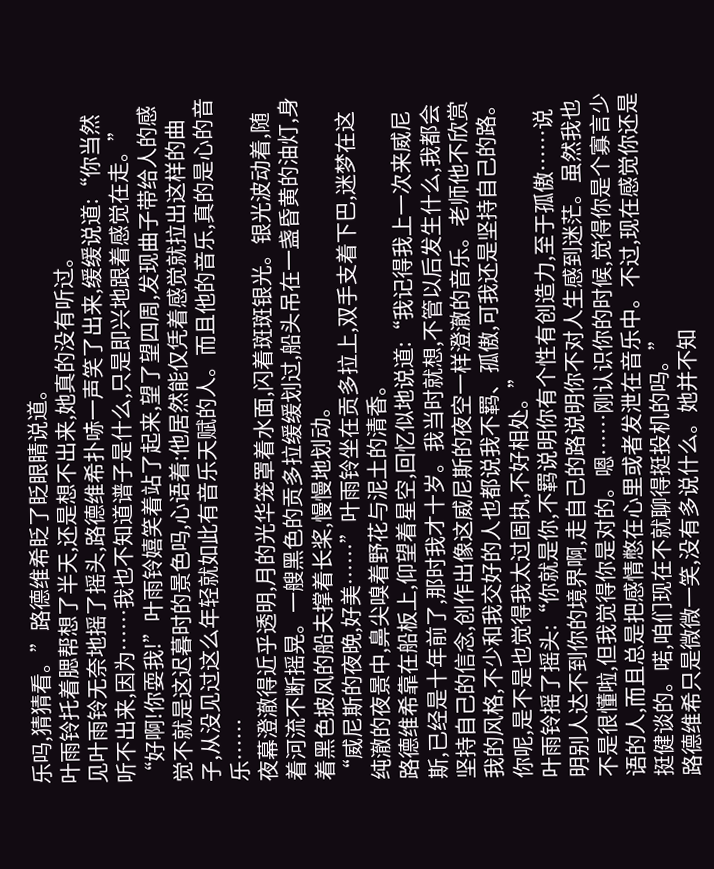乐吗,猜猜看。”路德维希眨了眨眼睛说道。
叶雨铃托着腮帮想了半天,还是想不出来,她真的没有听过。
见叶雨铃无奈地摇了摇头,路德维希扑哧一声笑了出来,缓缓说道:“你当然听不出来,因为……我也不知道谱子是什么,只是即兴地跟着感觉在走。”
“好啊!你耍我!”叶雨铃嬉笑着站了起来,望了望四周,发现曲子带给人的感觉不就是这迟暮时的景色吗,心语着:他居然能仅凭着感觉就拉出这样的曲子,从没见过这么年轻就如此有音乐天赋的人。而且他的音乐,真的是心的音乐……
夜幕澄澈得近乎透明,月的光华笼罩着水面,闪着斑斑银光。银光波动着,随着河流不断摇晃。一艘黑色的贡多拉缓缓划过,船头吊在一盏昏黄的油灯,身着黑色披风的船夫撑着长桨,慢慢地划动。
“威尼斯的夜晚,好美……”叶雨铃坐在贡多拉上,双手支着下巴,迷梦在这纯澈的夜景中,鼻尖嗅着野花与泥土的清香。
路德维希靠在船板上,仰望着星空,回忆似地说道:“我记得我上一次来威尼斯,已经是十年前了,那时我才十岁。我当时就想,不管以后发生什么,我都会坚持自己的信念,创作出像这威尼斯的夜空一样澄澈的音乐。老师他不欣赏我的风格,不少和我交好的人也都说我不羁、孤傲,可我还是坚持自己的路。你呢,是不是也觉得我太过固执,不好相处。”
叶雨铃摇了摇头:“你就是你,不羁说明你有个性有创造力,至于孤傲……说明别人达不到你的境界啊,走自己的路说明你不对人生感到迷茫。虽然我也不是很懂啦,但我觉得你是对的。嗯……刚认识你的时候,觉得你是个寡言少语的人,而且总是把感情憋在心里或者发泄在音乐中。不过,现在感觉你还是挺健谈的。喏,咱们现在不就聊得挺投机的吗。”
路德维希只是微微一笑,没有多说什么。她并不知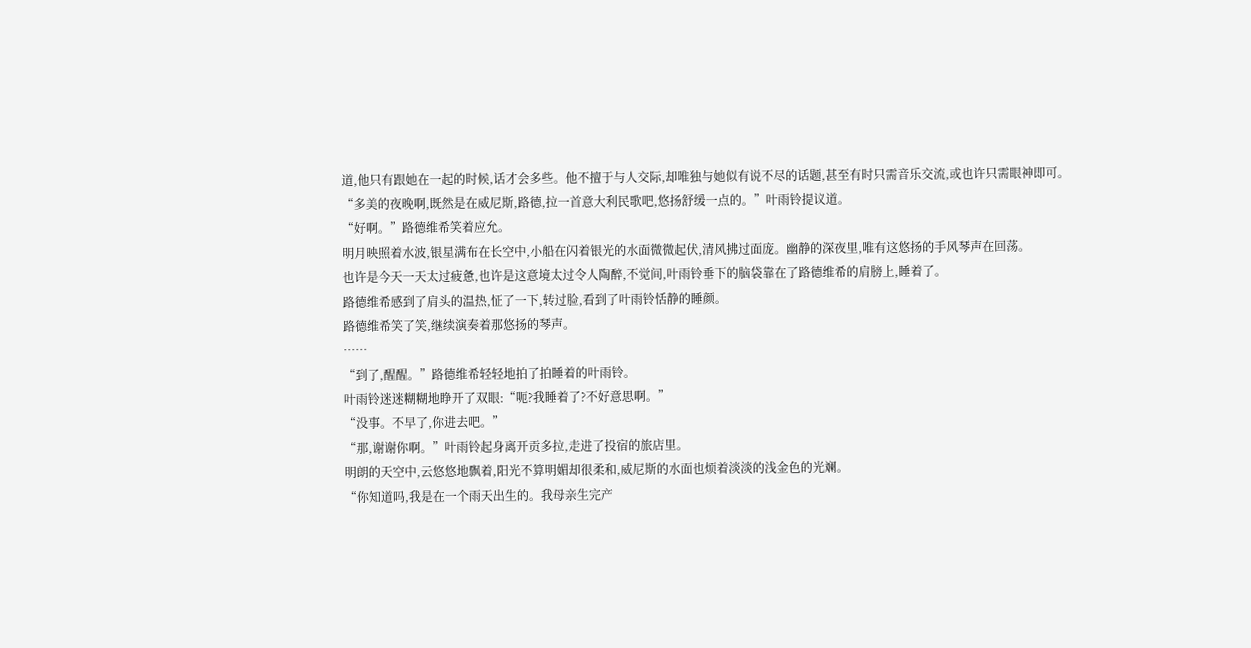道,他只有跟她在一起的时候,话才会多些。他不擅于与人交际,却唯独与她似有说不尽的话题,甚至有时只需音乐交流,或也许只需眼神即可。
“多美的夜晚啊,既然是在威尼斯,路德,拉一首意大利民歌吧,悠扬舒缓一点的。”叶雨铃提议道。
“好啊。”路德维希笑着应允。
明月映照着水波,银星满布在长空中,小船在闪着银光的水面微微起伏,清风拂过面庞。幽静的深夜里,唯有这悠扬的手风琴声在回荡。
也许是今天一天太过疲惫,也许是这意境太过令人陶醉,不觉间,叶雨铃垂下的脑袋靠在了路德维希的肩膀上,睡着了。
路德维希感到了肩头的温热,怔了一下,转过脸,看到了叶雨铃恬静的睡颜。
路德维希笑了笑,继续演奏着那悠扬的琴声。
……
“到了,醒醒。”路德维希轻轻地拍了拍睡着的叶雨铃。
叶雨铃迷迷糊糊地睁开了双眼:“呃?我睡着了?不好意思啊。”
“没事。不早了,你进去吧。”
“那,谢谢你啊。”叶雨铃起身离开贡多拉,走进了投宿的旅店里。
明朗的天空中,云悠悠地飘着,阳光不算明媚却很柔和,威尼斯的水面也烦着淡淡的浅金色的光斓。
“你知道吗,我是在一个雨天出生的。我母亲生完产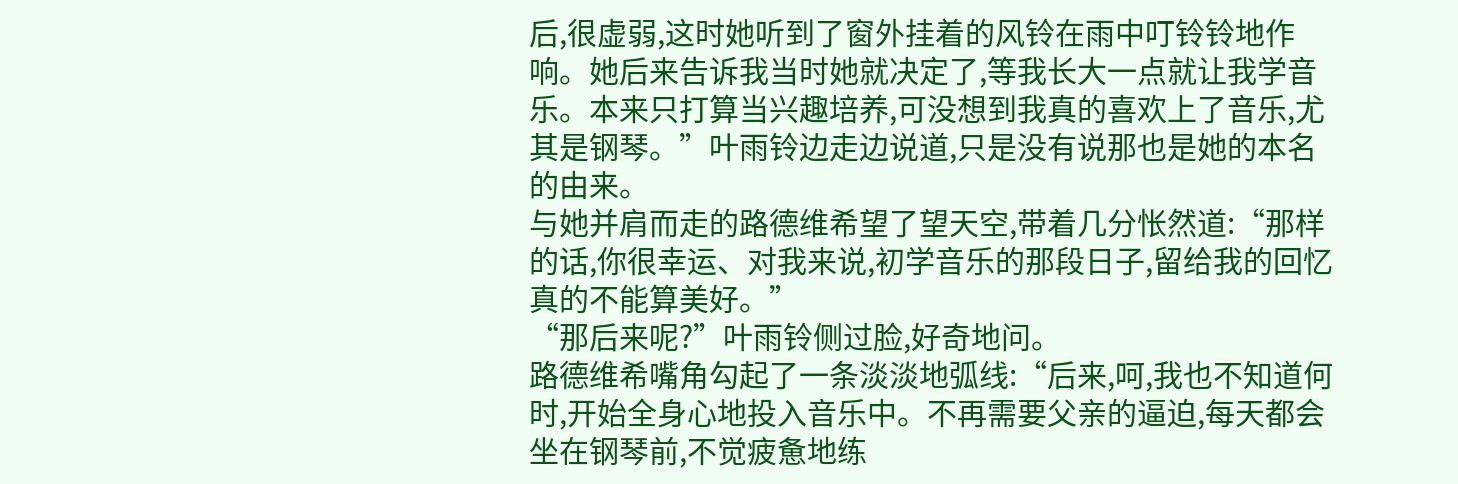后,很虚弱,这时她听到了窗外挂着的风铃在雨中叮铃铃地作响。她后来告诉我当时她就决定了,等我长大一点就让我学音乐。本来只打算当兴趣培养,可没想到我真的喜欢上了音乐,尤其是钢琴。”叶雨铃边走边说道,只是没有说那也是她的本名的由来。
与她并肩而走的路德维希望了望天空,带着几分怅然道:“那样的话,你很幸运、对我来说,初学音乐的那段日子,留给我的回忆真的不能算美好。”
“那后来呢?”叶雨铃侧过脸,好奇地问。
路德维希嘴角勾起了一条淡淡地弧线:“后来,呵,我也不知道何时,开始全身心地投入音乐中。不再需要父亲的逼迫,每天都会坐在钢琴前,不觉疲惫地练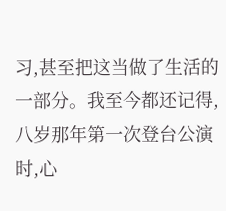习,甚至把这当做了生活的一部分。我至今都还记得,八岁那年第一次登台公演时,心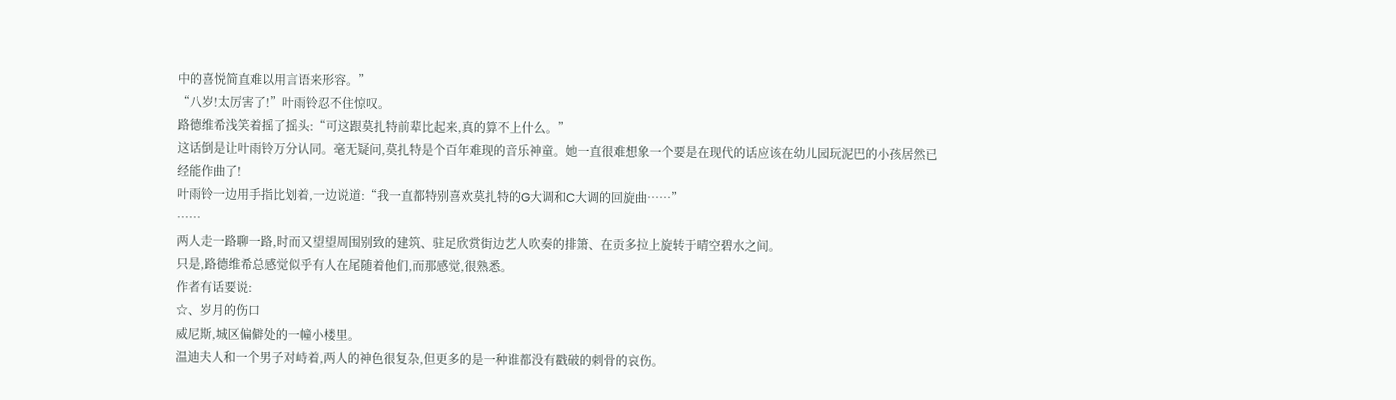中的喜悦简直难以用言语来形容。”
“八岁!太厉害了!”叶雨铃忍不住惊叹。
路德维希浅笑着摇了摇头:“可这跟莫扎特前辈比起来,真的算不上什么。”
这话倒是让叶雨铃万分认同。毫无疑问,莫扎特是个百年难现的音乐神童。她一直很难想象一个要是在现代的话应该在幼儿园玩泥巴的小孩居然已经能作曲了!
叶雨铃一边用手指比划着,一边说道:“我一直都特别喜欢莫扎特的G大调和C大调的回旋曲……”
……
两人走一路聊一路,时而又望望周围别致的建筑、驻足欣赏街边艺人吹奏的排箫、在贡多拉上旋转于晴空碧水之间。
只是,路德维希总感觉似乎有人在尾随着他们,而那感觉,很熟悉。
作者有话要说:
☆、岁月的伤口
威尼斯,城区偏僻处的一幢小楼里。
温迪夫人和一个男子对峙着,两人的神色很复杂,但更多的是一种谁都没有戳破的刺骨的哀伤。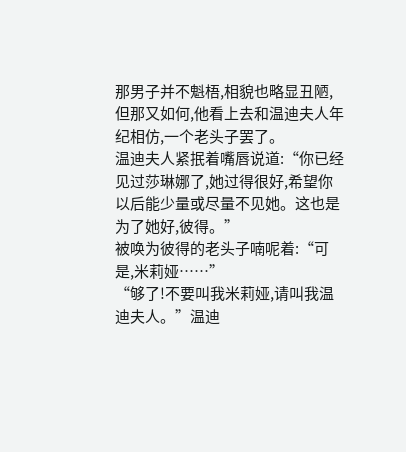那男子并不魁梧,相貌也略显丑陋,但那又如何,他看上去和温迪夫人年纪相仿,一个老头子罢了。
温迪夫人紧抿着嘴唇说道:“你已经见过莎琳娜了,她过得很好,希望你以后能少量或尽量不见她。这也是为了她好,彼得。”
被唤为彼得的老头子喃呢着:“可是,米莉娅……”
“够了!不要叫我米莉娅,请叫我温迪夫人。”温迪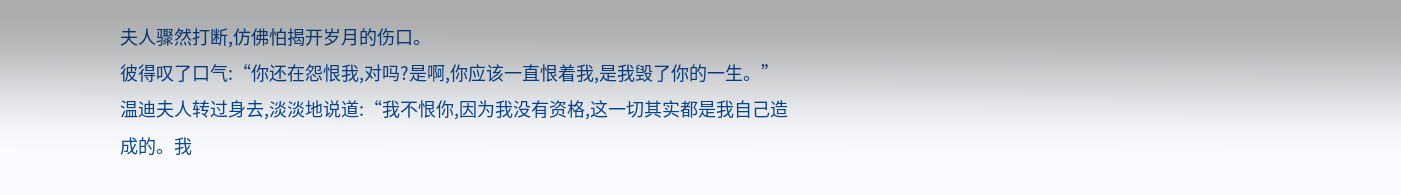夫人骤然打断,仿佛怕揭开岁月的伤口。
彼得叹了口气:“你还在怨恨我,对吗?是啊,你应该一直恨着我,是我毁了你的一生。”
温迪夫人转过身去,淡淡地说道:“我不恨你,因为我没有资格,这一切其实都是我自己造成的。我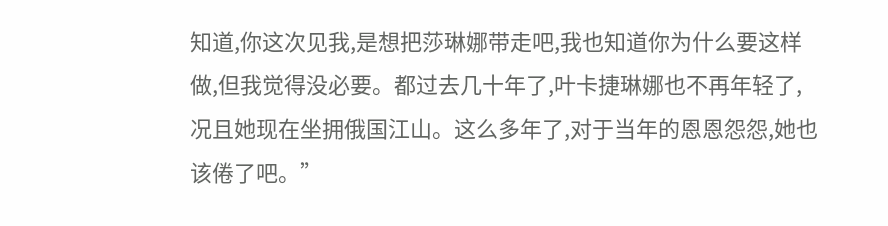知道,你这次见我,是想把莎琳娜带走吧,我也知道你为什么要这样做,但我觉得没必要。都过去几十年了,叶卡捷琳娜也不再年轻了,况且她现在坐拥俄国江山。这么多年了,对于当年的恩恩怨怨,她也该倦了吧。”